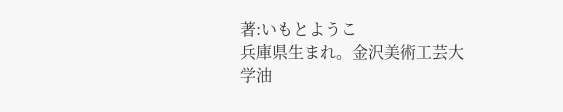著:いもとようこ
兵庫県生まれ。金沢美術工芸大学油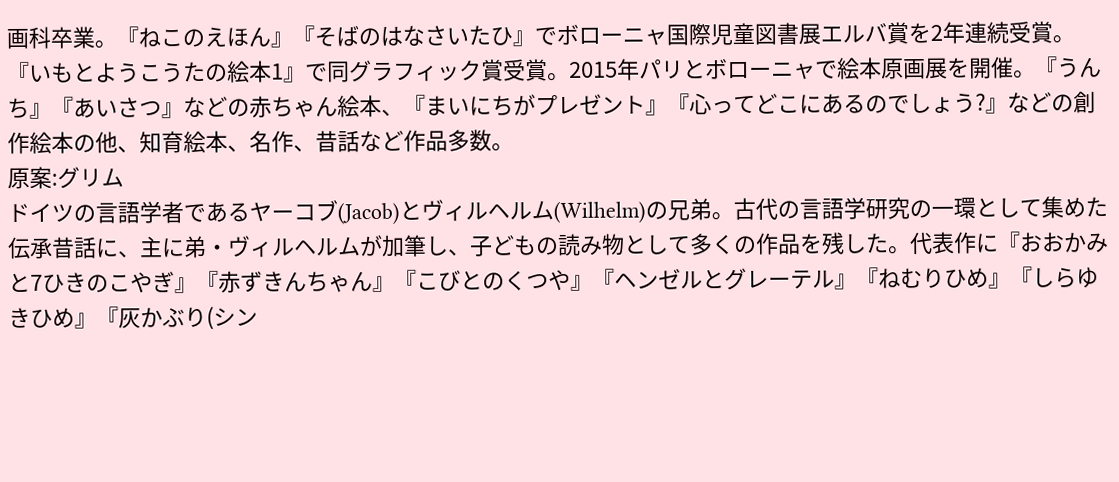画科卒業。『ねこのえほん』『そばのはなさいたひ』でボローニャ国際児童図書展エルバ賞を2年連続受賞。『いもとようこうたの絵本1』で同グラフィック賞受賞。2015年パリとボローニャで絵本原画展を開催。『うんち』『あいさつ』などの赤ちゃん絵本、『まいにちがプレゼント』『心ってどこにあるのでしょう?』などの創作絵本の他、知育絵本、名作、昔話など作品多数。
原案:グリム
ドイツの言語学者であるヤーコブ(Jacob)とヴィルヘルム(Wilhelm)の兄弟。古代の言語学研究の一環として集めた伝承昔話に、主に弟・ヴィルヘルムが加筆し、子どもの読み物として多くの作品を残した。代表作に『おおかみと7ひきのこやぎ』『赤ずきんちゃん』『こびとのくつや』『ヘンゼルとグレーテル』『ねむりひめ』『しらゆきひめ』『灰かぶり(シン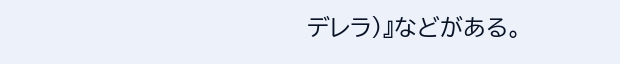デレラ)』などがある。